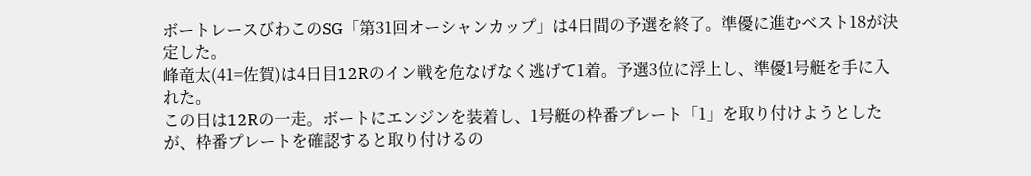ボートレースびわこのSG「第31回オーシャンカップ」は4日間の予選を終了。準優に進むベスト18が決定した。
峰竜太(41=佐賀)は4日目12Rのイン戦を危なげなく逃げて1着。予選3位に浮上し、準優1号艇を手に入れた。
この日は12Rの一走。ボートにエンジンを装着し、1号艇の枠番プレート「1」を取り付けようとしたが、枠番プレートを確認すると取り付けるの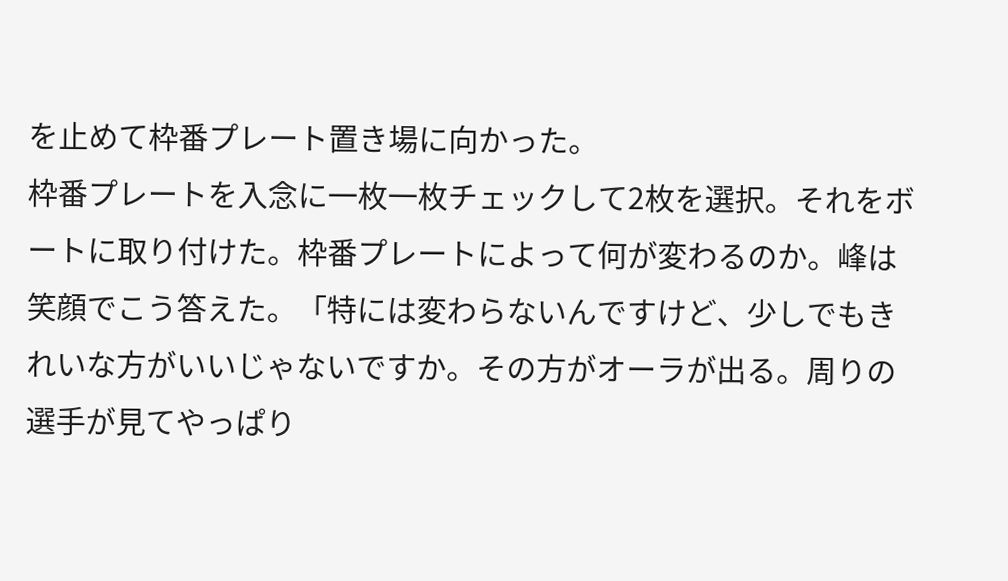を止めて枠番プレート置き場に向かった。
枠番プレートを入念に一枚一枚チェックして2枚を選択。それをボートに取り付けた。枠番プレートによって何が変わるのか。峰は笑顔でこう答えた。「特には変わらないんですけど、少しでもきれいな方がいいじゃないですか。その方がオーラが出る。周りの選手が見てやっぱり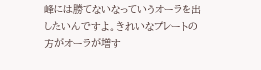峰には勝てないなっていうオーラを出したいんですよ。きれいなプレートの方がオーラが増す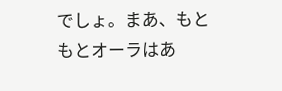でしょ。まあ、もともとオーラはあ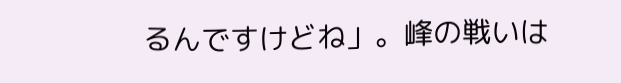るんですけどね」。峰の戦いは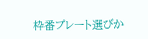枠番プレート選びか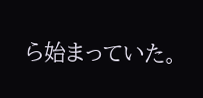ら始まっていた。